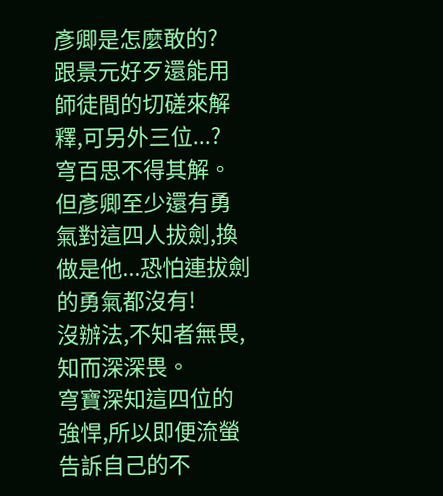彥卿是怎麼敢的?
跟景元好歹還能用師徒間的切磋來解釋,可另外三位...?
穹百思不得其解。
但彥卿至少還有勇氣對這四人拔劍,換做是他...恐怕連拔劍的勇氣都沒有!
沒辦法,不知者無畏,知而深深畏。
穹寶深知這四位的強悍,所以即便流螢告訴自己的不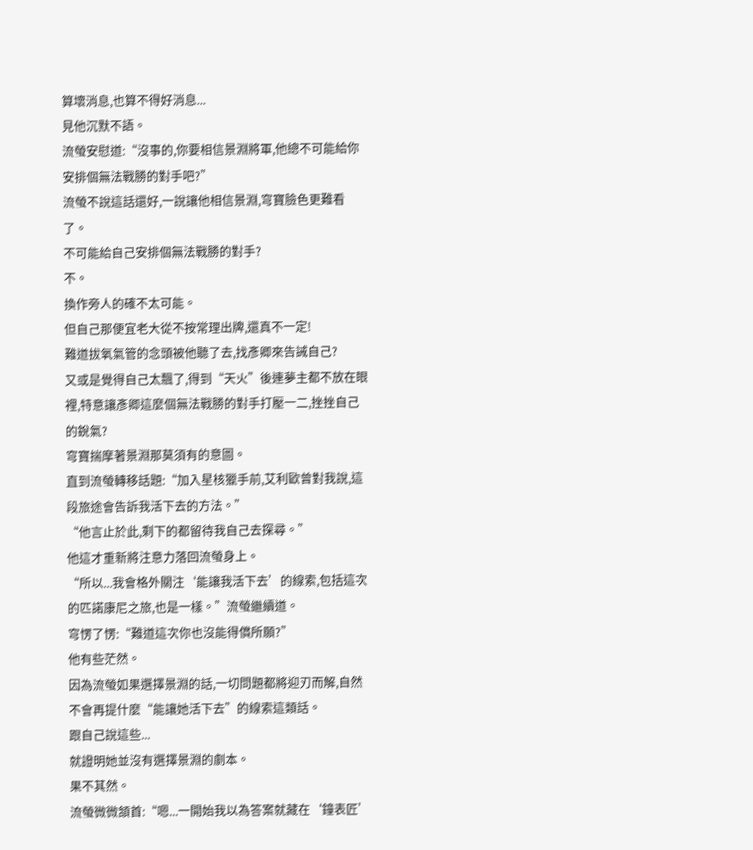算壞消息,也算不得好消息...
見他沉默不語。
流螢安慰道:“沒事的,你要相信景淵將軍,他總不可能給你安排個無法戰勝的對手吧?”
流螢不說這話還好,一說讓他相信景淵,穹寶臉色更難看了。
不可能給自己安排個無法戰勝的對手?
不。
換作旁人的確不太可能。
但自己那便宜老大從不按常理出牌,還真不一定!
難道拔氧氣管的念頭被他聽了去,找彥卿來告誡自己?
又或是覺得自己太飄了,得到“天火”後連夢主都不放在眼裡,特意讓彥卿這麼個無法戰勝的對手打壓一二,挫挫自己的銳氣?
穹寶揣摩著景淵那莫須有的意圖。
直到流螢轉移話題:“加入星核獵手前,艾利歐曾對我說,這段旅途會告訴我活下去的方法。”
“他言止於此,剩下的都留待我自己去探尋。”
他這才重新將注意力落回流螢身上。
“所以...我會格外關注‘能讓我活下去’的線索,包括這次的匹諾康尼之旅,也是一樣。”流螢繼續道。
穹愣了愣:“難道這次你也沒能得償所願?”
他有些茫然。
因為流螢如果選擇景淵的話,一切問題都將迎刃而解,自然不會再提什麼“能讓她活下去”的線索這類話。
跟自己說這些...
就證明她並沒有選擇景淵的劇本。
果不其然。
流螢微微頷首:“嗯...一開始我以為答案就藏在‘鐘表匠’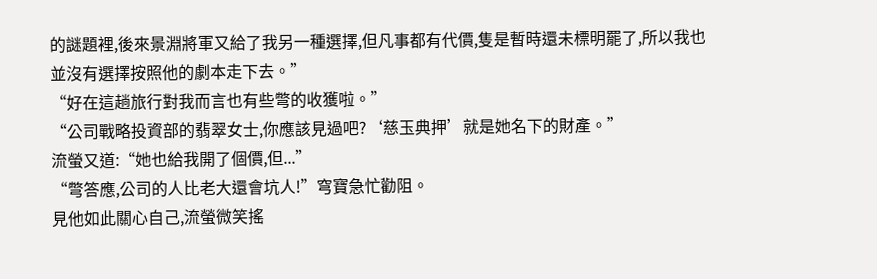的謎題裡,後來景淵將軍又給了我另一種選擇,但凡事都有代價,隻是暫時還未標明罷了,所以我也並沒有選擇按照他的劇本走下去。”
“好在這趟旅行對我而言也有些彆的收獲啦。”
“公司戰略投資部的翡翠女士,你應該見過吧?‘慈玉典押’就是她名下的財產。”
流螢又道:“她也給我開了個價,但...”
“彆答應,公司的人比老大還會坑人!”穹寶急忙勸阻。
見他如此關心自己,流螢微笑搖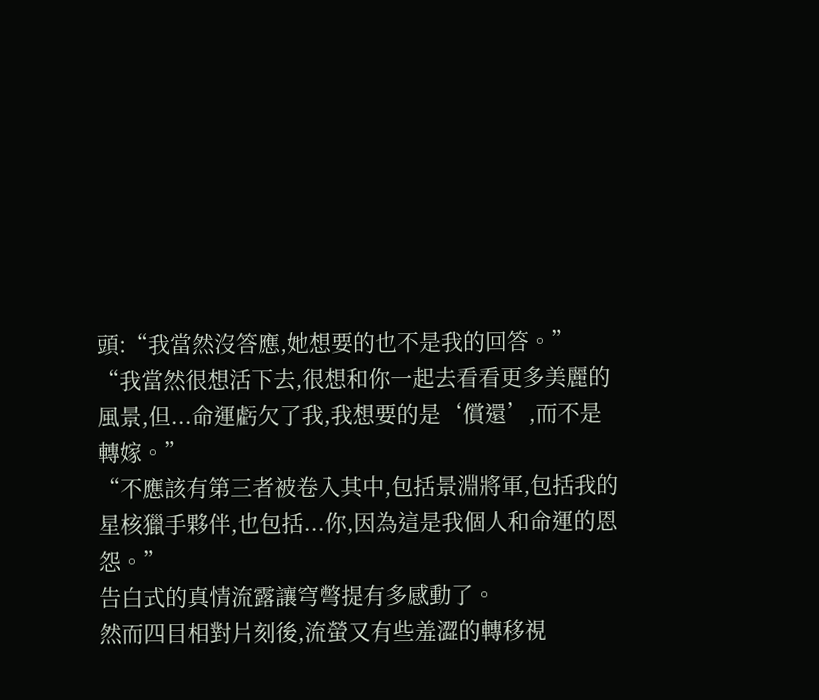頭:“我當然沒答應,她想要的也不是我的回答。”
“我當然很想活下去,很想和你一起去看看更多美麗的風景,但...命運虧欠了我,我想要的是‘償還’,而不是轉嫁。”
“不應該有第三者被卷入其中,包括景淵將軍,包括我的星核獵手夥伴,也包括...你,因為這是我個人和命運的恩怨。”
告白式的真情流露讓穹彆提有多感動了。
然而四目相對片刻後,流螢又有些羞澀的轉移視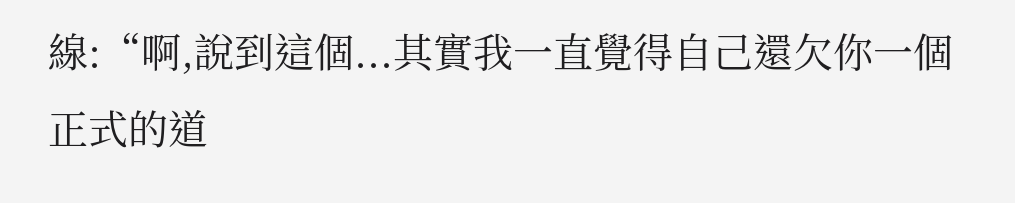線:“啊,說到這個...其實我一直覺得自己還欠你一個正式的道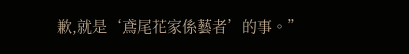歉,就是‘鳶尾花家係藝者’的事。”